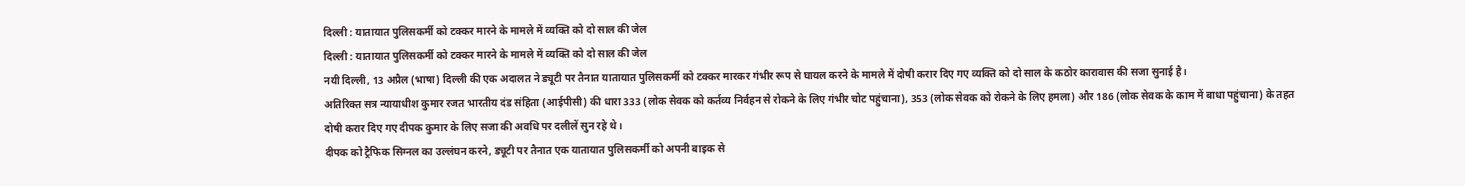दिल्ली : यातायात पुलिसकर्मी को टक्कर मारने के मामले में व्यक्ति को दो साल की जेल
दिल्ली : यातायात पुलिसकर्मी को टक्कर मारने के मामले में व्यक्ति को दो साल की जेल
नयी दिल्ली, 13 अप्रैल (भाषा) दिल्ली की एक अदालत ने ड्यूटी पर तैनात यातायात पुलिसकर्मी को टक्कर मारकर गंभीर रूप से घायल करने के मामले में दोषी करार दिए गए व्यक्ति को दो साल के कठोर कारावास की सजा सुनाई है।
अतिरिक्त सत्र न्यायाधीश कुमार रजत भारतीय दंड संहिता (आईपीसी) की धारा 333 (लोक सेवक को कर्तव्य निर्वहन से रोकने के लिए गंभीर चोट पहुंचाना), 353 (लोक सेवक को रोकने के लिए हमला) और 186 (लोक सेवक के काम में बाधा पहुंचाना) के तहत दोषी करार दिए गए दीपक कुमार के लिए सजा की अवधि पर दलीलें सुन रहे थे।
दीपक को ट्रैफिक सिग्नल का उल्लंघन करने, ड्यूटी पर तैनात एक यातायात पुलिसकर्मी को अपनी बाइक से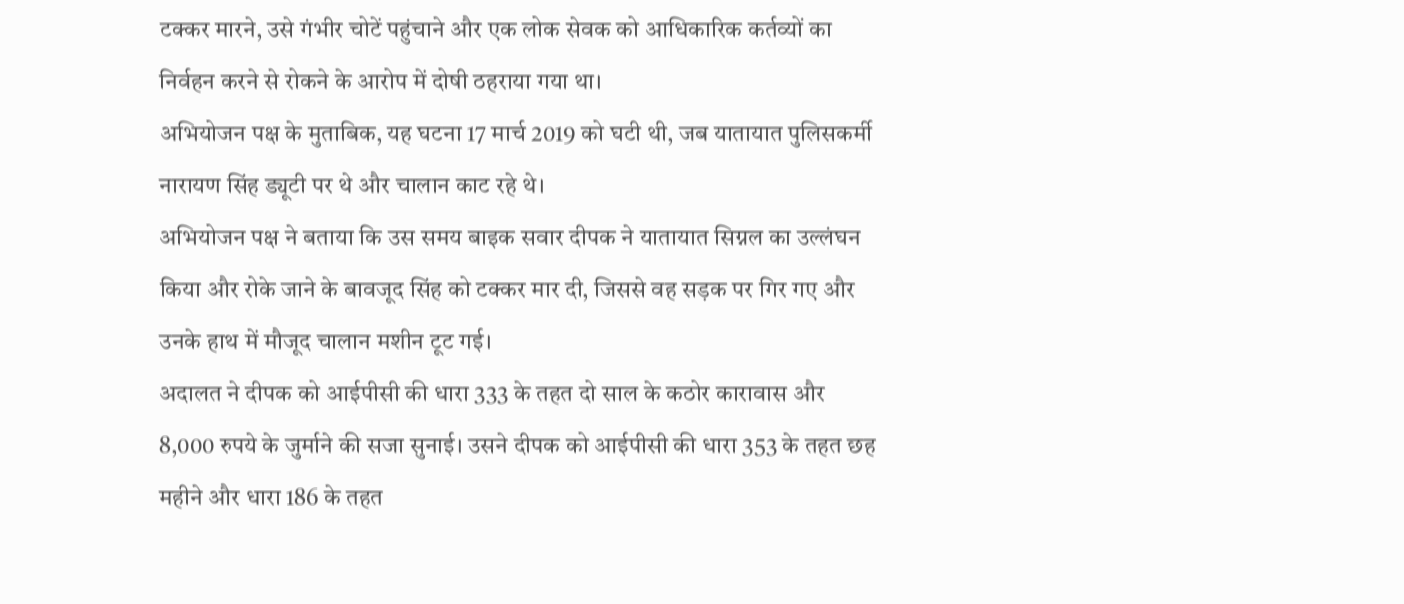टक्कर मारने, उसे गंभीर चोटें पहुंचाने और एक लोक सेवक को आधिकारिक कर्तव्यों का निर्वहन करने से रोकने के आरोप में दोषी ठहराया गया था।
अभियोजन पक्ष के मुताबिक, यह घटना 17 मार्च 2019 को घटी थी, जब यातायात पुलिसकर्मी नारायण सिंह ड्यूटी पर थे और चालान काट रहे थे।
अभियोजन पक्ष ने बताया कि उस समय बाइक सवार दीपक ने यातायात सिग्नल का उल्लंघन किया और रोके जाने के बावजूद सिंह को टक्कर मार दी, जिससे वह सड़क पर गिर गए और उनके हाथ में मौजूद चालान मशीन टूट गई।
अदालत ने दीपक को आईपीसी की धारा 333 के तहत दो साल के कठोर कारावास और 8,000 रुपये के जुर्माने की सजा सुनाई। उसने दीपक को आईपीसी की धारा 353 के तहत छह महीने और धारा 186 के तहत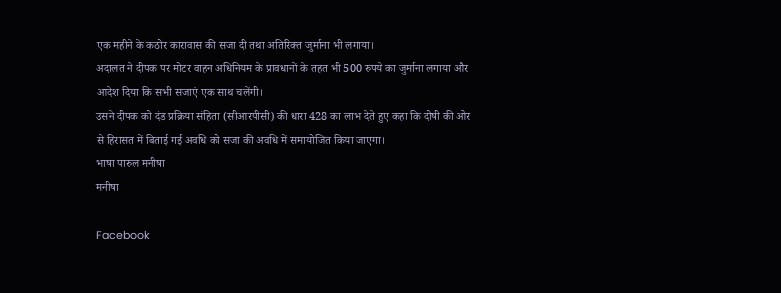एक महीने के कठोर कारावास की सजा दी तथा अतिरिक्त जुर्माना भी लगाया।
अदालत ने दीपक पर मोटर वाहन अधिनियम के प्रावधानों के तहत भी 500 रुपये का जुर्माना लगाया और आदेश दिया कि सभी सजाएं एक साथ चलेंगी।
उसने दीपक को दंड प्रक्रिया संहिता (सीआरपीसी) की धारा 428 का लाभ देते हुए कहा कि दोषी की ओर से हिरासत में बिताई गई अवधि को सजा की अवधि में समायोजित किया जाएगा।
भाषा पारुल मनीषा
मनीषा

Facebook